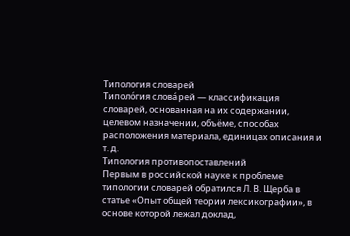Типология словарей
Типоло́гия слова́рей — классификация словарей, основанная на их содержании, целевом назначении, объёме, способах расположения материала, единицах описания и т. д.
Типология противопоставлений
Первым в российской науке к проблеме типологии словарей обратился Л. В. Щерба в статье «Опыт общей теории лексикографии», в основе которой лежал доклад,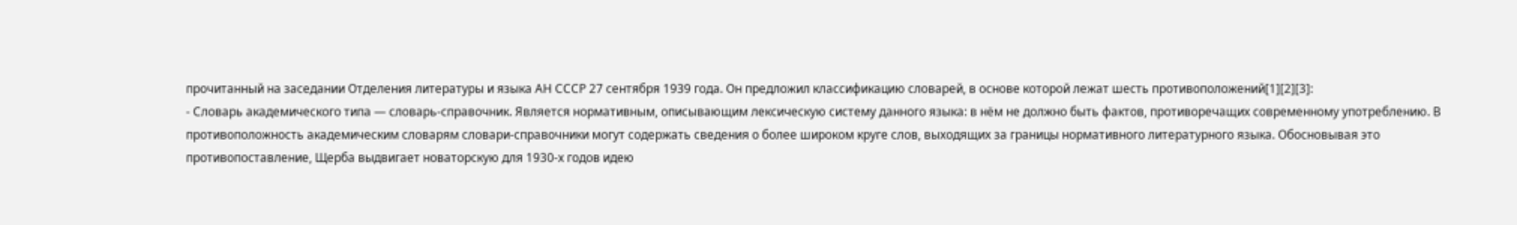прочитанный на заседании Отделения литературы и языка АН СССР 27 сентября 1939 года. Он предложил классификацию словарей, в основе которой лежат шесть противоположений[1][2][3]:
- Словарь академического типа — словарь-справочник. Является нормативным, описывающим лексическую систему данного языка: в нём не должно быть фактов, противоречащих современному употреблению. В противоположность академическим словарям словари-справочники могут содержать сведения о более широком круге слов, выходящих за границы нормативного литературного языка. Обосновывая это противопоставление, Щерба выдвигает новаторскую для 1930-х годов идею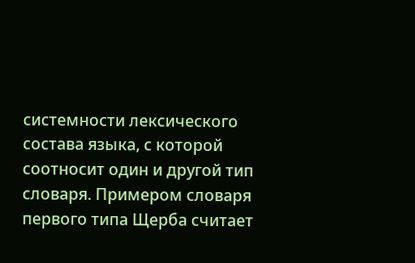системности лексического состава языка, с которой соотносит один и другой тип словаря. Примером словаря первого типа Щерба считает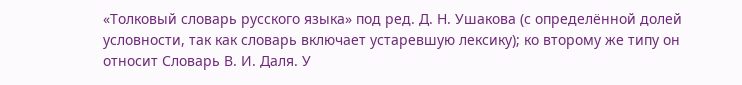«Толковый словарь русского языка» под ред. Д. Н. Ушакова (с определённой долей условности, так как словарь включает устаревшую лексику); ко второму же типу он относит Словарь В. И. Даля. У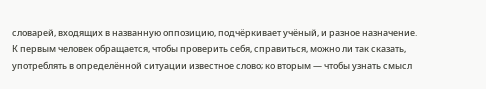словарей, входящих в названную оппозицию, подчёркивает учёный, и разное назначение. К первым человек обращается, чтобы проверить себя, справиться, можно ли так сказать, употреблять в определённой ситуации известное слово; ко вторым — чтобы узнать смысл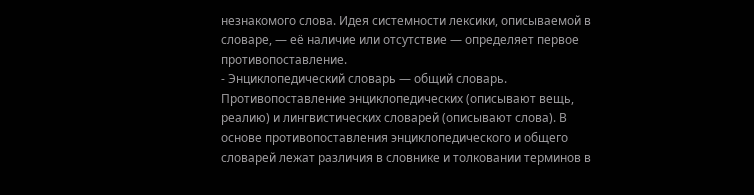незнакомого слова. Идея системности лексики, описываемой в словаре, — её наличие или отсутствие — определяет первое противопоставление.
- Энциклопедический словарь — общий словарь. Противопоставление энциклопедических (описывают вещь, реалию) и лингвистических словарей (описывают слова). В основе противопоставления энциклопедического и общего словарей лежат различия в словнике и толковании терминов в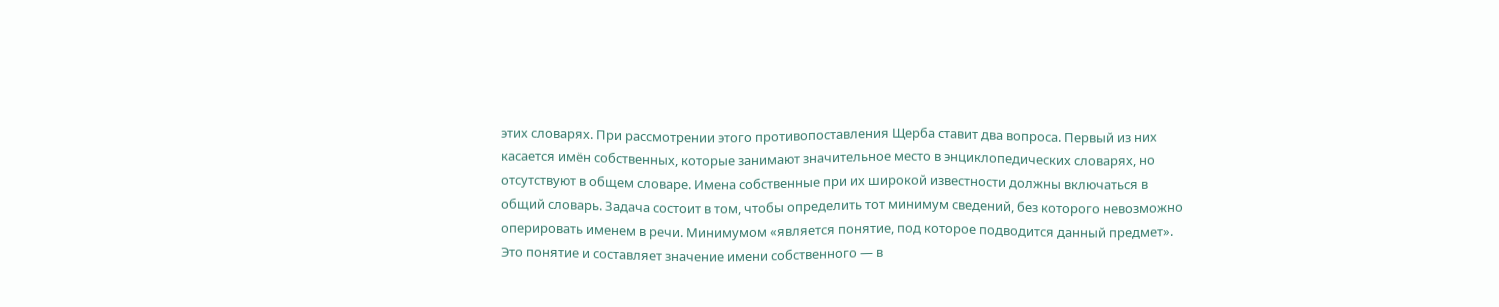этих словарях. При рассмотрении этого противопоставления Щерба ставит два вопроса. Первый из них касается имён собственных, которые занимают значительное место в энциклопедических словарях, но отсутствуют в общем словаре. Имена собственные при их широкой известности должны включаться в общий словарь. Задача состоит в том, чтобы определить тот минимум сведений, без которого невозможно оперировать именем в речи. Минимумом «является понятие, под которое подводится данный предмет». Это понятие и составляет значение имени собственного — в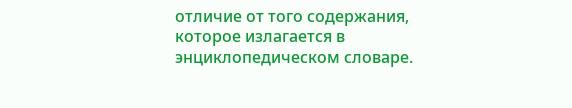отличие от того содержания, которое излагается в энциклопедическом словаре.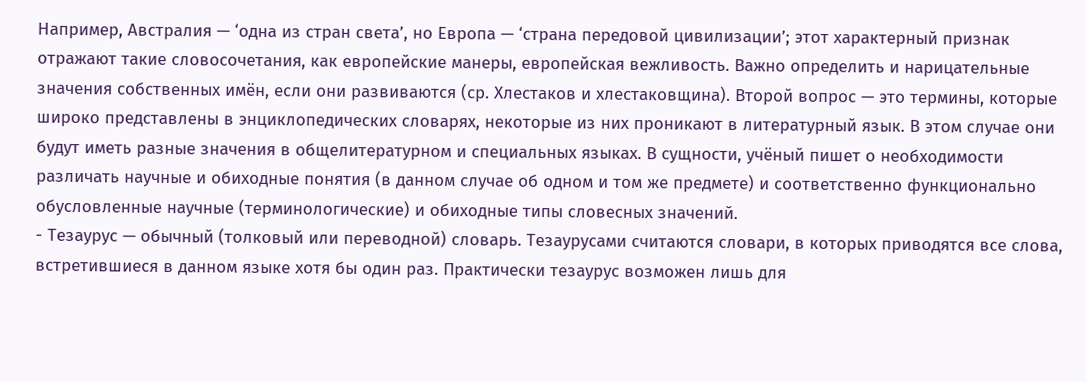Например, Австралия — ‘одна из стран света’, но Европа — ‘страна передовой цивилизации’; этот характерный признак отражают такие словосочетания, как европейские манеры, европейская вежливость. Важно определить и нарицательные значения собственных имён, если они развиваются (ср. Хлестаков и хлестаковщина). Второй вопрос — это термины, которые широко представлены в энциклопедических словарях, некоторые из них проникают в литературный язык. В этом случае они будут иметь разные значения в общелитературном и специальных языках. В сущности, учёный пишет о необходимости различать научные и обиходные понятия (в данном случае об одном и том же предмете) и соответственно функционально обусловленные научные (терминологические) и обиходные типы словесных значений.
- Тезаурус — обычный (толковый или переводной) словарь. Тезаурусами считаются словари, в которых приводятся все слова, встретившиеся в данном языке хотя бы один раз. Практически тезаурус возможен лишь для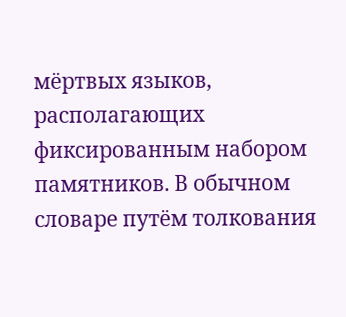мёртвых языков, располагающих фиксированным набором памятников. В обычном словаре путём толкования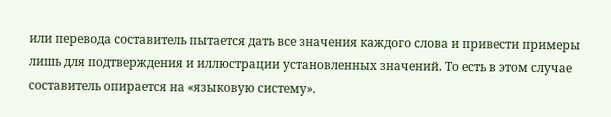или перевода составитель пытается дать все значения каждого слова и привести примеры лишь для подтверждения и иллюстрации установленных значений. То есть в этом случае составитель опирается на «языковую систему».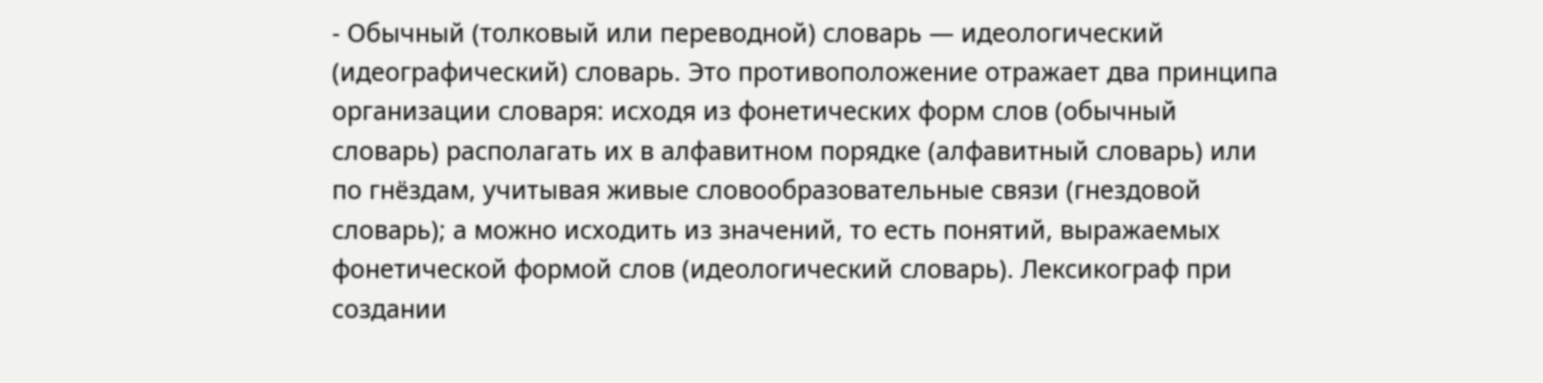- Обычный (толковый или переводной) словарь — идеологический (идеографический) словарь. Это противоположение отражает два принципа организации словаря: исходя из фонетических форм слов (обычный словарь) располагать их в алфавитном порядке (алфавитный словарь) или по гнёздам, учитывая живые словообразовательные связи (гнездовой словарь); а можно исходить из значений, то есть понятий, выражаемых фонетической формой слов (идеологический словарь). Лексикограф при создании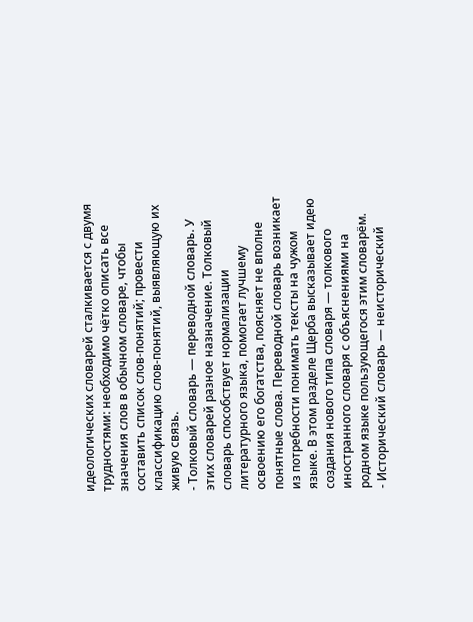идеологических словарей сталкивается с двумя трудностями: необходимо чётко описать все значения слов в обычном словаре, чтобы составить список слов-понятий; провести классификацию слов-понятий, выявляющую их живую связь.
- Толковый словарь — переводной словарь. У этих словарей разное назначение. Толковый словарь способствует нормализации литературного языка, помогает лучшему освоению его богатства, поясняет не вполне понятные слова. Переводной словарь возникает из потребности понимать тексты на чужом языке. В этом разделе Щерба высказывает идею создания нового типа словаря — толкового иностранного словаря с объяснениями на родном языке пользующегося этим словарём.
- Исторический словарь — неисторический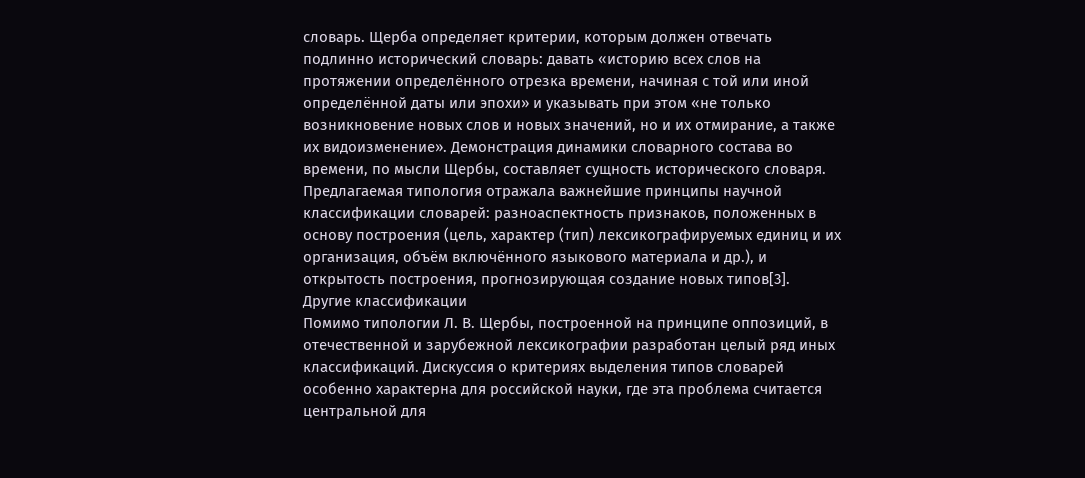словарь. Щерба определяет критерии, которым должен отвечать подлинно исторический словарь: давать «историю всех слов на протяжении определённого отрезка времени, начиная с той или иной определённой даты или эпохи» и указывать при этом «не только возникновение новых слов и новых значений, но и их отмирание, а также их видоизменение». Демонстрация динамики словарного состава во времени, по мысли Щербы, составляет сущность исторического словаря.
Предлагаемая типология отражала важнейшие принципы научной классификации словарей: разноаспектность признаков, положенных в основу построения (цель, характер (тип) лексикографируемых единиц и их организация, объём включённого языкового материала и др.), и открытость построения, прогнозирующая создание новых типов[3].
Другие классификации
Помимо типологии Л. В. Щербы, построенной на принципе оппозиций, в отечественной и зарубежной лексикографии разработан целый ряд иных классификаций. Дискуссия о критериях выделения типов словарей особенно характерна для российской науки, где эта проблема считается центральной для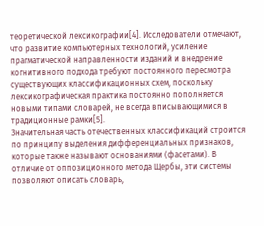теоретической лексикографии[4]. Исследователи отмечают, что развитие компьютерных технологий, усиление прагматической направленности изданий и внедрение когнитивного подхода требуют постоянного пересмотра существующих классификационных схем, поскольку лексикографическая практика постоянно пополняется новыми типами словарей, не всегда вписывающимися в традиционные рамки[5].
Значительная часть отечественных классификаций строится по принципу выделения дифференциальных признаков, которые также называют основаниями (фасетами). В отличие от оппозиционного метода Щербы, эти системы позволяют описать словарь,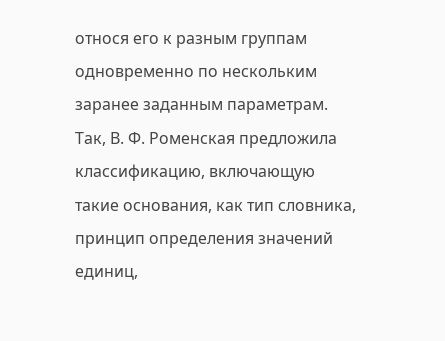относя его к разным группам одновременно по нескольким заранее заданным параметрам. Так, В. Ф. Роменская предложила классификацию, включающую такие основания, как тип словника, принцип определения значений единиц,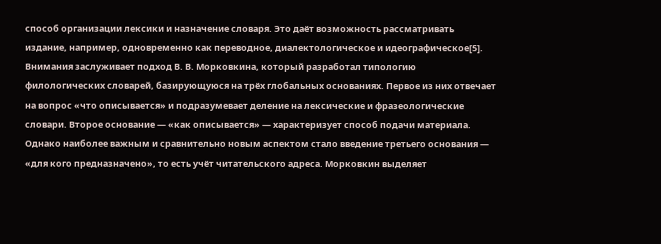способ организации лексики и назначение словаря. Это даёт возможность рассматривать издание, например, одновременно как переводное, диалектологическое и идеографическое[5].
Внимания заслуживает подход В. В. Морковкина, который разработал типологию филологических словарей, базирующуюся на трёх глобальных основаниях. Первое из них отвечает на вопрос «что описывается» и подразумевает деление на лексические и фразеологические словари. Второе основание — «как описывается» — характеризует способ подачи материала. Однако наиболее важным и сравнительно новым аспектом стало введение третьего основания — «для кого предназначено», то есть учёт читательского адреса. Морковкин выделяет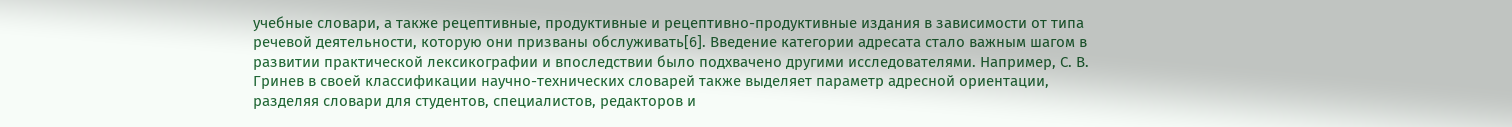учебные словари, а также рецептивные, продуктивные и рецептивно-продуктивные издания в зависимости от типа речевой деятельности, которую они призваны обслуживать[6]. Введение категории адресата стало важным шагом в развитии практической лексикографии и впоследствии было подхвачено другими исследователями. Например, С. В. Гринев в своей классификации научно-технических словарей также выделяет параметр адресной ориентации, разделяя словари для студентов, специалистов, редакторов и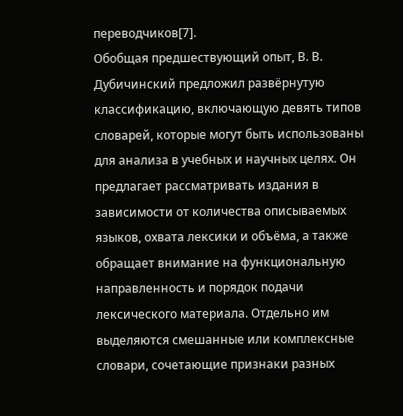переводчиков[7].
Обобщая предшествующий опыт, В. В. Дубичинский предложил развёрнутую классификацию, включающую девять типов словарей, которые могут быть использованы для анализа в учебных и научных целях. Он предлагает рассматривать издания в зависимости от количества описываемых языков, охвата лексики и объёма, а также обращает внимание на функциональную направленность и порядок подачи лексического материала. Отдельно им выделяются смешанные или комплексные словари, сочетающие признаки разных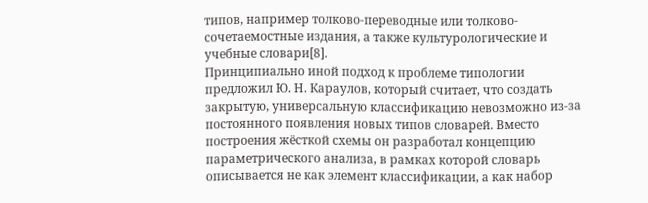типов, например толково-переводные или толково-сочетаемостные издания, а также культурологические и учебные словари[8].
Принципиально иной подход к проблеме типологии предложил Ю. Н. Караулов, который считает, что создать закрытую, универсальную классификацию невозможно из-за постоянного появления новых типов словарей. Вместо построения жёсткой схемы он разработал концепцию параметрического анализа, в рамках которой словарь описывается не как элемент классификации, а как набор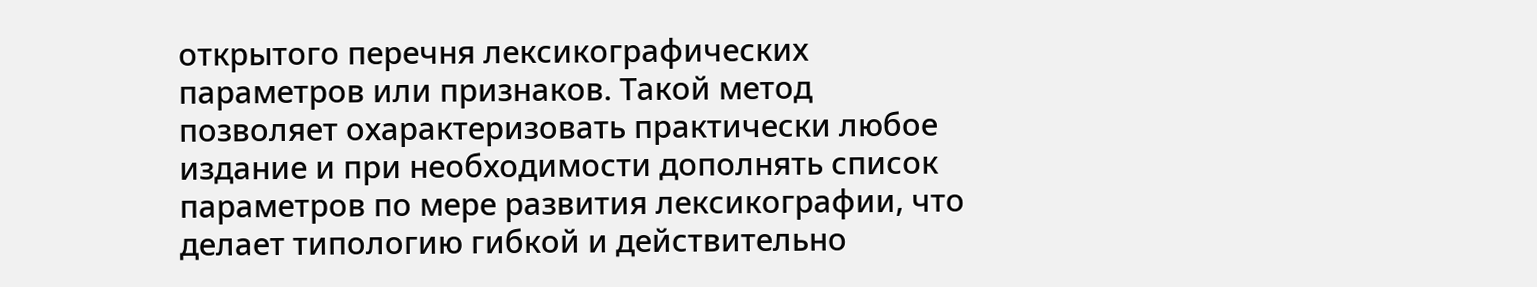открытого перечня лексикографических параметров или признаков. Такой метод позволяет охарактеризовать практически любое издание и при необходимости дополнять список параметров по мере развития лексикографии, что делает типологию гибкой и действительно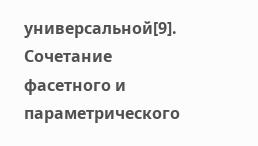универсальной[9].
Сочетание фасетного и параметрического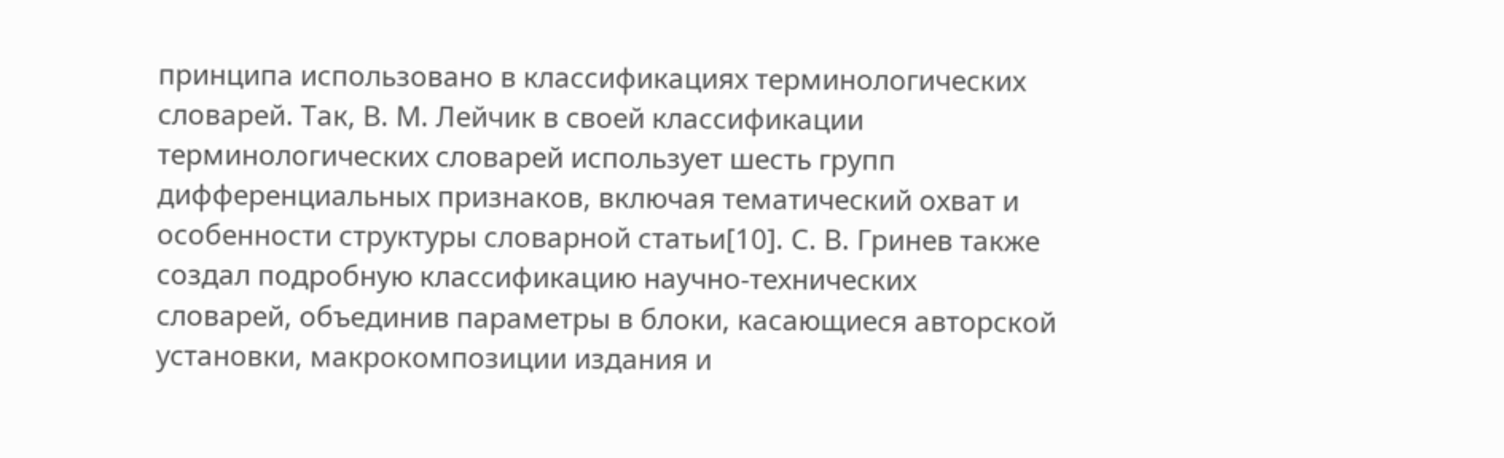принципа использовано в классификациях терминологических словарей. Так, В. М. Лейчик в своей классификации терминологических словарей использует шесть групп дифференциальных признаков, включая тематический охват и особенности структуры словарной статьи[10]. С. В. Гринев также создал подробную классификацию научно-технических словарей, объединив параметры в блоки, касающиеся авторской установки, макрокомпозиции издания и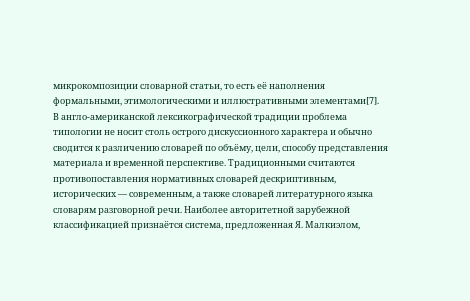микрокомпозиции словарной статьи, то есть её наполнения формальными, этимологическими и иллюстративными элементами[7].
В англо-американской лексикографической традиции проблема типологии не носит столь острого дискуссионного характера и обычно сводится к различению словарей по объёму, цели, способу представления материала и временной перспективе. Традиционными считаются противопоставления нормативных словарей дескриптивным, исторических — современным, а также словарей литературного языка словарям разговорной речи. Наиболее авторитетной зарубежной классификацией признаётся система, предложенная Я. Малкиэлом,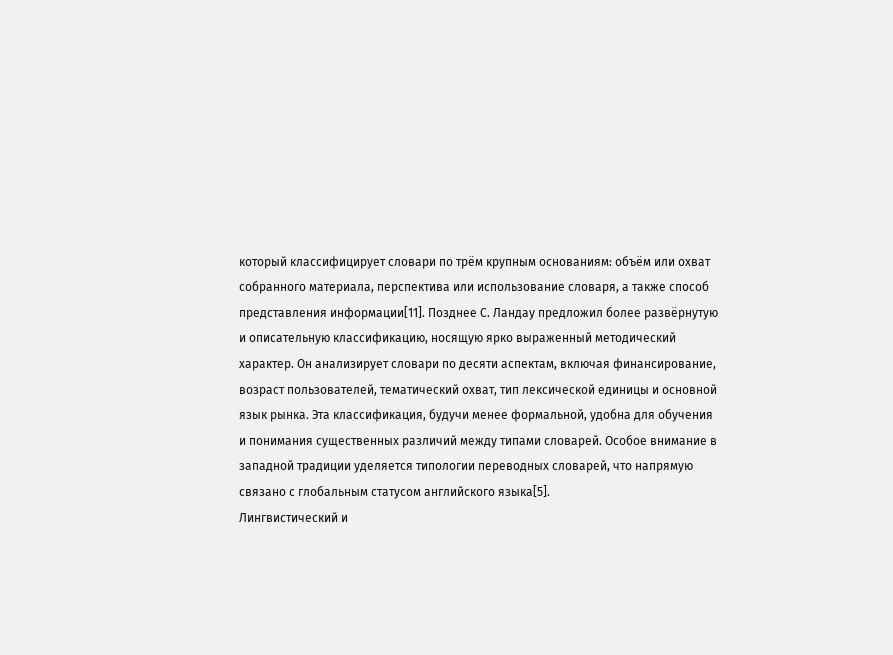который классифицирует словари по трём крупным основаниям: объём или охват собранного материала, перспектива или использование словаря, а также способ представления информации[11]. Позднее С. Ландау предложил более развёрнутую и описательную классификацию, носящую ярко выраженный методический характер. Он анализирует словари по десяти аспектам, включая финансирование, возраст пользователей, тематический охват, тип лексической единицы и основной язык рынка. Эта классификация, будучи менее формальной, удобна для обучения и понимания существенных различий между типами словарей. Особое внимание в западной традиции уделяется типологии переводных словарей, что напрямую связано с глобальным статусом английского языка[5].
Лингвистический и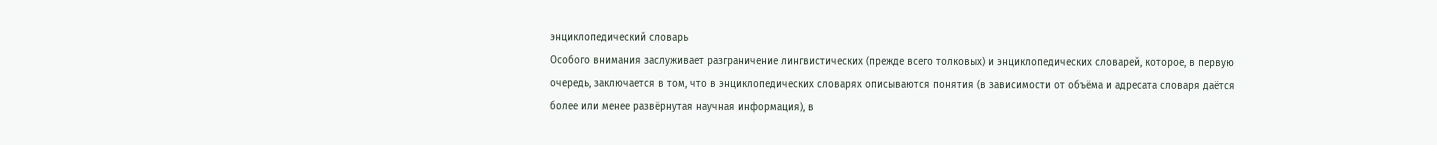энциклопедический словарь
Особого внимания заслуживает разграничение лингвистических (прежде всего толковых) и энциклопедических словарей, которое, в первую очередь, заключается в том, что в энциклопедических словарях описываются понятия (в зависимости от объёма и адресата словаря даётся более или менее развёрнутая научная информация), в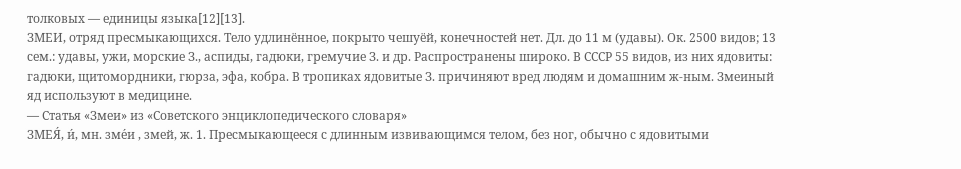толковых — единицы языка[12][13].
ЗМЕИ, отряд пресмыкающихся. Тело удлинённое, покрыто чешуёй, конечностей нет. Дл. до 11 м (удавы). Ок. 2500 видов; 13 сем.: удавы, ужи, морские З., аспиды, гадюки, гремучие З. и др. Распространены широко. В СССР 55 видов, из них ядовиты: гадюки, щитомордники, гюрза, эфа, кобра. В тропиках ядовитые З. причиняют вред людям и домашним ж-ным. Змеиный яд используют в медицине.
— Статья «Змеи» из «Советского энциклопедического словаря»
ЗМЕЯ́, и́, мн. зме́и , змей, ж. 1. Пресмыкающееся с длинным извивающимся телом, без ног, обычно с ядовитыми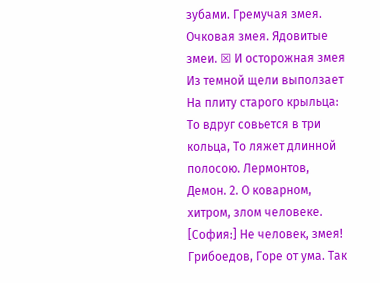зубами. Гремучая змея. Очковая змея. Ядовитые змеи. ☒ И осторожная змея Из темной щели выползает На плиту старого крыльца: То вдруг совьется в три кольца, То ляжет длинной полосою. Лермонтов, Демон. 2. О коварном, хитром, злом человеке. [София:] Не человек, змея! Грибоедов, Горе от ума. Так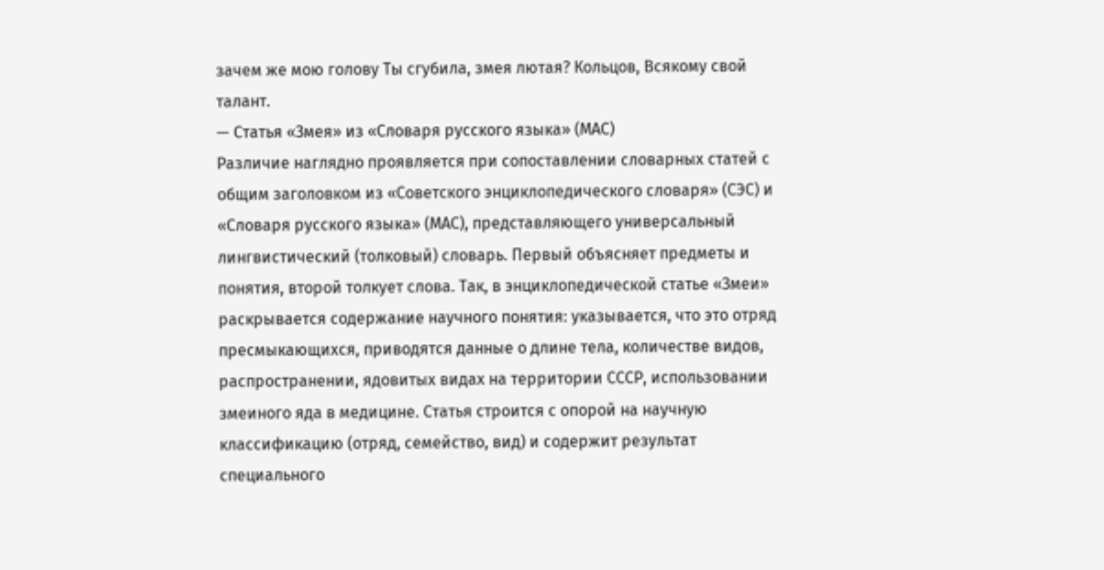зачем же мою голову Ты сгубила, змея лютая? Кольцов, Всякому свой талант.
— Статья «Змея» из «Словаря русского языка» (МАС)
Различие наглядно проявляется при сопоставлении словарных статей с общим заголовком из «Советского энциклопедического словаря» (СЭС) и «Словаря русского языка» (МАС), представляющего универсальный лингвистический (толковый) словарь. Первый объясняет предметы и понятия, второй толкует слова. Так, в энциклопедической статье «Змеи» раскрывается содержание научного понятия: указывается, что это отряд пресмыкающихся, приводятся данные о длине тела, количестве видов, распространении, ядовитых видах на территории СССР, использовании змеиного яда в медицине. Статья строится с опорой на научную классификацию (отряд, семейство, вид) и содержит результат специального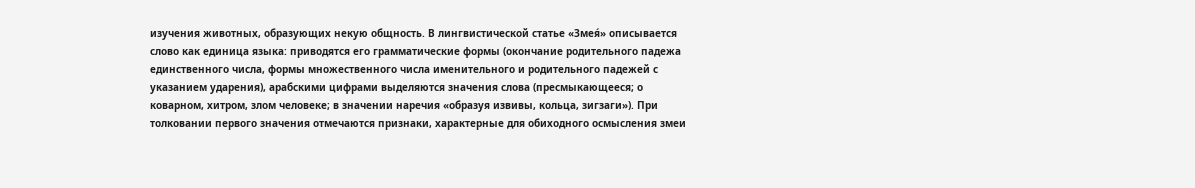изучения животных, образующих некую общность. В лингвистической статье «Змея́» описывается слово как единица языка: приводятся его грамматические формы (окончание родительного падежа единственного числа, формы множественного числа именительного и родительного падежей с указанием ударения), арабскими цифрами выделяются значения слова (пресмыкающееся; о коварном, хитром, злом человеке; в значении наречия «образуя извивы, кольца, зигзаги»). При толковании первого значения отмечаются признаки, характерные для обиходного осмысления змеи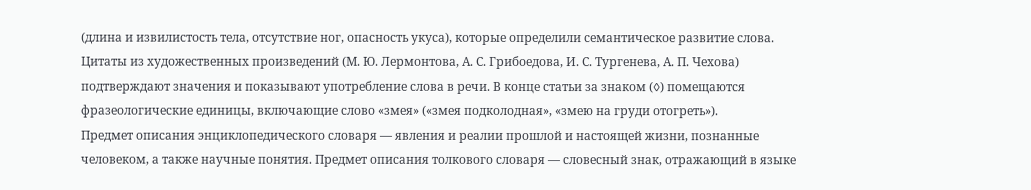(длина и извилистость тела, отсутствие ног, опасность укуса), которые определили семантическое развитие слова. Цитаты из художественных произведений (М. Ю. Лермонтова, А. С. Грибоедова, И. С. Тургенева, А. П. Чехова) подтверждают значения и показывают употребление слова в речи. В конце статьи за знаком (◊) помещаются фразеологические единицы, включающие слово «змея» («змея подколодная», «змею на груди отогреть»).
Предмет описания энциклопедического словаря — явления и реалии прошлой и настоящей жизни, познанные человеком, а также научные понятия. Предмет описания толкового словаря — словесный знак, отражающий в языке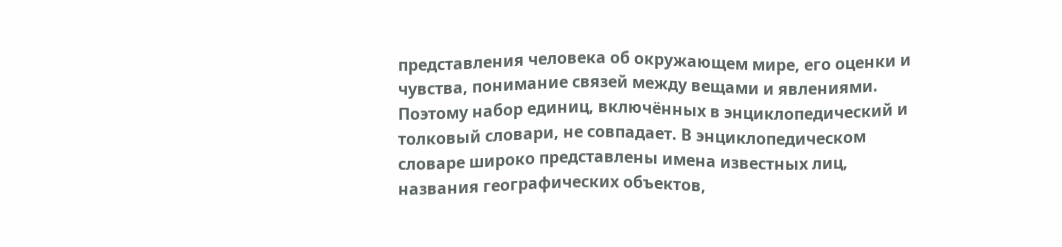представления человека об окружающем мире, его оценки и чувства, понимание связей между вещами и явлениями. Поэтому набор единиц, включённых в энциклопедический и толковый словари, не совпадает. В энциклопедическом словаре широко представлены имена известных лиц, названия географических объектов,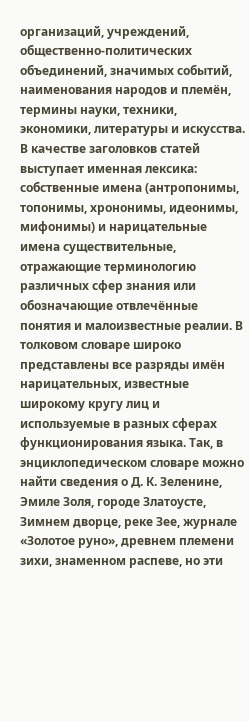организаций, учреждений, общественно-политических объединений, значимых событий, наименования народов и племён, термины науки, техники, экономики, литературы и искусства. В качестве заголовков статей выступает именная лексика: собственные имена (антропонимы, топонимы, хрононимы, идеонимы, мифонимы) и нарицательные имена существительные, отражающие терминологию различных сфер знания или обозначающие отвлечённые понятия и малоизвестные реалии. В толковом словаре широко представлены все разряды имён нарицательных, известные широкому кругу лиц и используемые в разных сферах функционирования языка. Так, в энциклопедическом словаре можно найти сведения о Д. К. Зеленине, Эмиле Золя, городе Златоусте, Зимнем дворце, реке Зее, журнале «Золотое руно», древнем племени зихи, знаменном распеве, но эти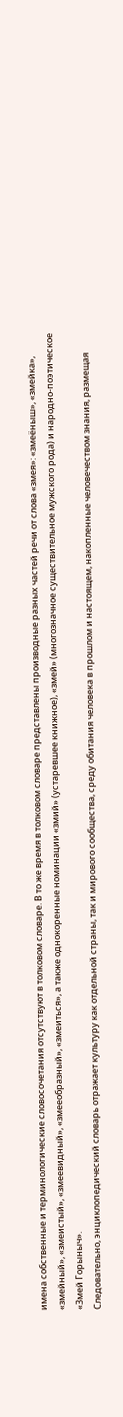имена собственные и терминологические словосочетания отсутствуют в толковом словаре. В то же время в толковом словаре представлены производные разных частей речи от слова «змея»: «змеёныш», «змейка», «змейный», «змеистый», «змеевидный», «змееобразный», «змеиться», а также однокоренные номинации «змий» (устаревшее книжное), «змей» (многозначное существительное мужского рода) и народно-поэтическое «Змей Горыныч».
Следовательно, энциклопедический словарь отражает культуру как отдельной страны, так и мирового сообщества, среду обитания человека в прошлом и настоящем, накопленные человечеством знания, размещая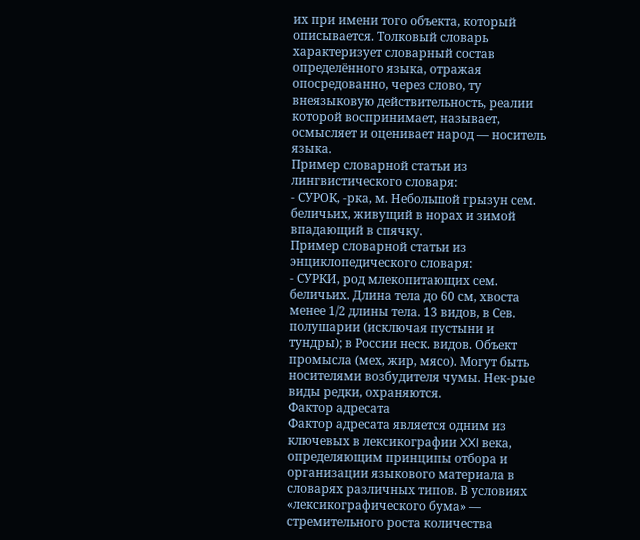их при имени того объекта, который описывается. Толковый словарь характеризует словарный состав определённого языка, отражая опосредованно, через слово, ту внеязыковую действительность, реалии которой воспринимает, называет, осмысляет и оценивает народ — носитель языка.
Пример словарной статьи из лингвистического словаря:
- СУРОК, -рка, м. Небольшой грызун сем. беличьих, живущий в норах и зимой впадающий в спячку.
Пример словарной статьи из энциклопедического словаря:
- СУРКИ, род млекопитающих сем. беличьих. Длина тела до 60 см, хвоста менее 1/2 длины тела. 13 видов, в Сев. полушарии (исключая пустыни и тундры); в России неск. видов. Объект промысла (мех, жир, мясо). Могут быть носителями возбудителя чумы. Нек-рые виды редки, охраняются.
Фактор адресата
Фактор адресата является одним из ключевых в лексикографии XXI века, определяющим принципы отбора и организации языкового материала в словарях различных типов. В условиях «лексикографического бума» — стремительного роста количества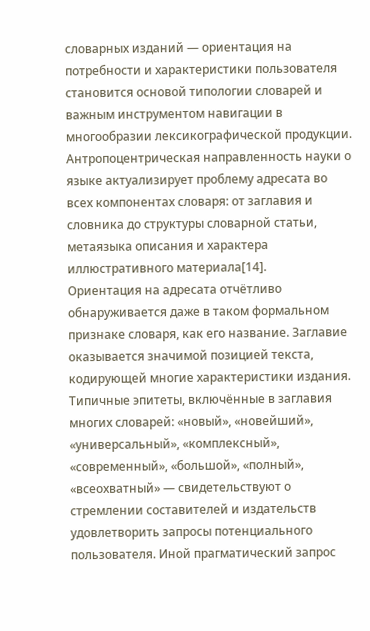словарных изданий — ориентация на потребности и характеристики пользователя становится основой типологии словарей и важным инструментом навигации в многообразии лексикографической продукции. Антропоцентрическая направленность науки о языке актуализирует проблему адресата во всех компонентах словаря: от заглавия и словника до структуры словарной статьи, метаязыка описания и характера иллюстративного материала[14].
Ориентация на адресата отчётливо обнаруживается даже в таком формальном признаке словаря, как его название. Заглавие оказывается значимой позицией текста, кодирующей многие характеристики издания. Типичные эпитеты, включённые в заглавия многих словарей: «новый», «новейший», «универсальный», «комплексный», «современный», «большой», «полный», «всеохватный» — свидетельствуют о стремлении составителей и издательств удовлетворить запросы потенциального пользователя. Иной прагматический запрос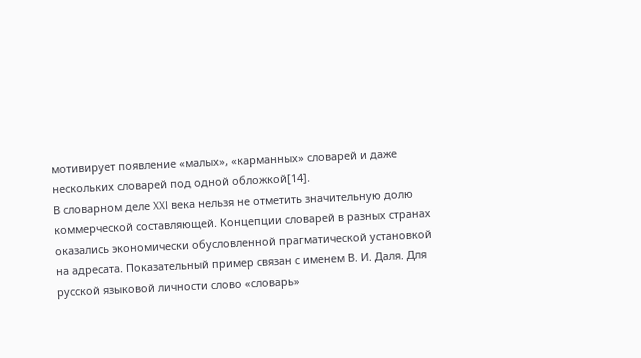мотивирует появление «малых», «карманных» словарей и даже нескольких словарей под одной обложкой[14].
В словарном деле XXI века нельзя не отметить значительную долю коммерческой составляющей. Концепции словарей в разных странах оказались экономически обусловленной прагматической установкой на адресата. Показательный пример связан с именем В. И. Даля. Для русской языковой личности слово «словарь»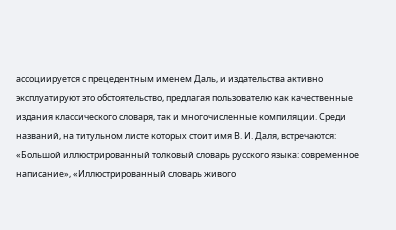ассоциируется с прецедентным именем Даль, и издательства активно эксплуатируют это обстоятельство, предлагая пользователю как качественные издания классического словаря, так и многочисленные компиляции. Среди названий, на титульном листе которых стоит имя В. И. Даля, встречаются: «Большой иллюстрированный толковый словарь русского языка: современное написание», «Иллюстрированный словарь живого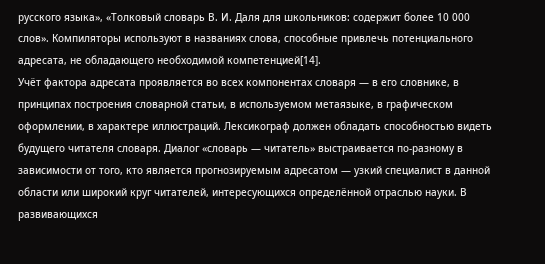русского языка», «Толковый словарь В. И. Даля для школьников: содержит более 10 000 слов». Компиляторы используют в названиях слова, способные привлечь потенциального адресата, не обладающего необходимой компетенцией[14].
Учёт фактора адресата проявляется во всех компонентах словаря — в его словнике, в принципах построения словарной статьи, в используемом метаязыке, в графическом оформлении, в характере иллюстраций. Лексикограф должен обладать способностью видеть будущего читателя словаря. Диалог «словарь — читатель» выстраивается по-разному в зависимости от того, кто является прогнозируемым адресатом — узкий специалист в данной области или широкий круг читателей, интересующихся определённой отраслью науки. В развивающихся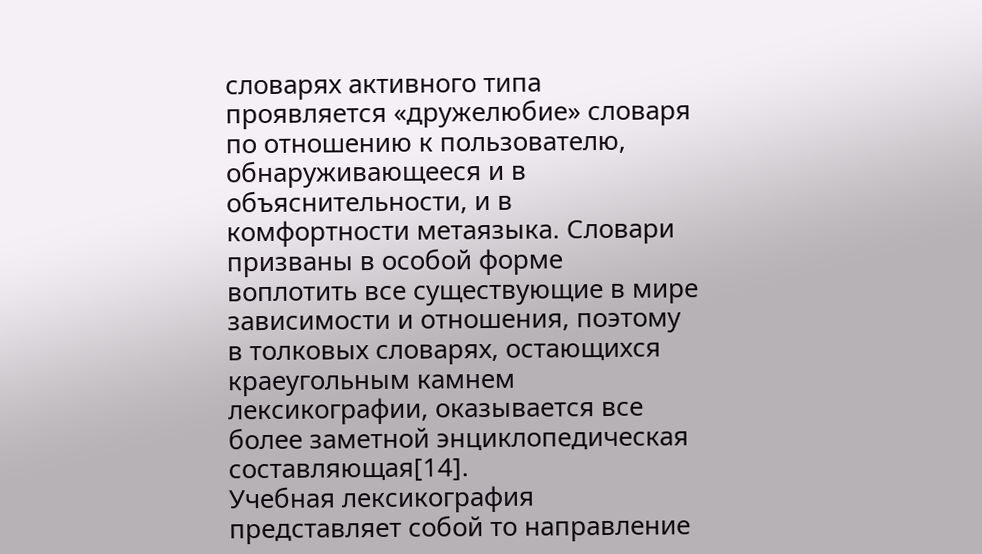словарях активного типа проявляется «дружелюбие» словаря по отношению к пользователю, обнаруживающееся и в объяснительности, и в комфортности метаязыка. Словари призваны в особой форме воплотить все существующие в мире зависимости и отношения, поэтому в толковых словарях, остающихся краеугольным камнем лексикографии, оказывается все более заметной энциклопедическая составляющая[14].
Учебная лексикография представляет собой то направление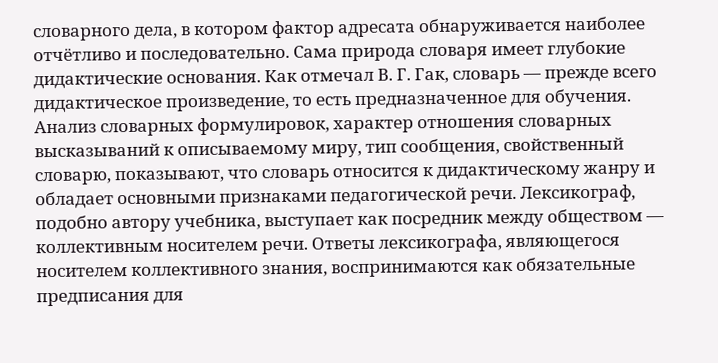словарного дела, в котором фактор адресата обнаруживается наиболее отчётливо и последовательно. Сама природа словаря имеет глубокие дидактические основания. Как отмечал В. Г. Гак, словарь — прежде всего дидактическое произведение, то есть предназначенное для обучения. Анализ словарных формулировок, характер отношения словарных высказываний к описываемому миру, тип сообщения, свойственный словарю, показывают, что словарь относится к дидактическому жанру и обладает основными признаками педагогической речи. Лексикограф, подобно автору учебника, выступает как посредник между обществом — коллективным носителем речи. Ответы лексикографа, являющегося носителем коллективного знания, воспринимаются как обязательные предписания для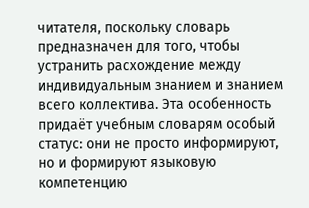читателя, поскольку словарь предназначен для того, чтобы устранить расхождение между индивидуальным знанием и знанием всего коллектива. Эта особенность придаёт учебным словарям особый статус: они не просто информируют, но и формируют языковую компетенцию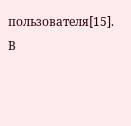пользователя[15].
В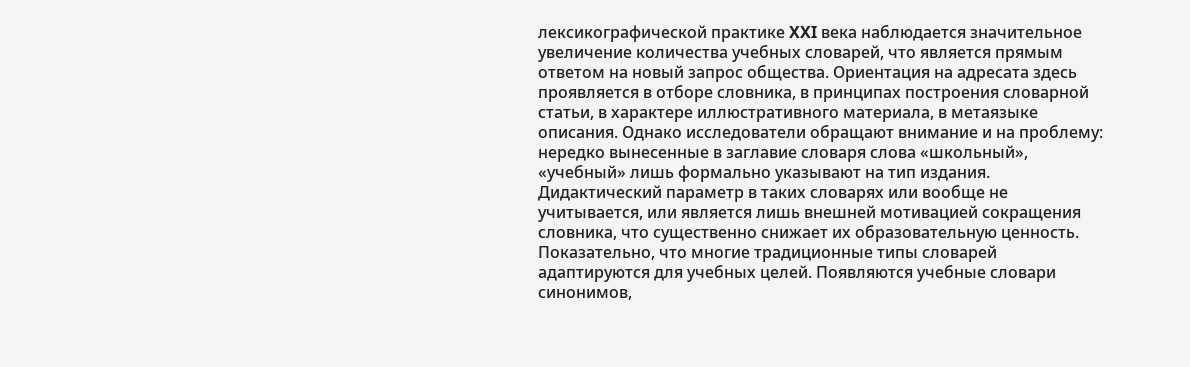лексикографической практике XXI века наблюдается значительное увеличение количества учебных словарей, что является прямым ответом на новый запрос общества. Ориентация на адресата здесь проявляется в отборе словника, в принципах построения словарной статьи, в характере иллюстративного материала, в метаязыке описания. Однако исследователи обращают внимание и на проблему: нередко вынесенные в заглавие словаря слова «школьный», «учебный» лишь формально указывают на тип издания. Дидактический параметр в таких словарях или вообще не учитывается, или является лишь внешней мотивацией сокращения словника, что существенно снижает их образовательную ценность. Показательно, что многие традиционные типы словарей адаптируются для учебных целей. Появляются учебные словари синонимов,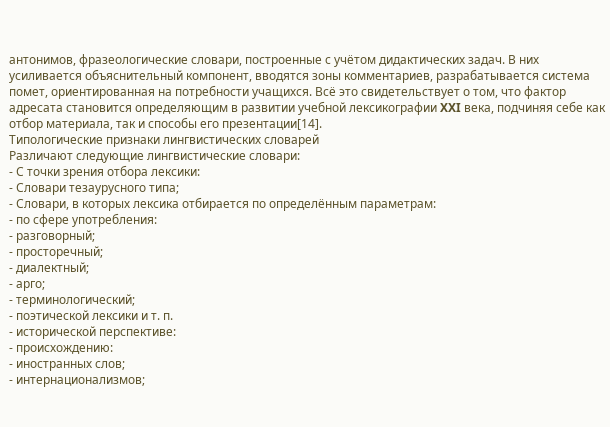антонимов, фразеологические словари, построенные с учётом дидактических задач. В них усиливается объяснительный компонент, вводятся зоны комментариев, разрабатывается система помет, ориентированная на потребности учащихся. Всё это свидетельствует о том, что фактор адресата становится определяющим в развитии учебной лексикографии XXI века, подчиняя себе как отбор материала, так и способы его презентации[14].
Типологические признаки лингвистических словарей
Различают следующие лингвистические словари:
- С точки зрения отбора лексики:
- Словари тезаурусного типа;
- Словари, в которых лексика отбирается по определённым параметрам:
- по сфере употребления:
- разговорный;
- просторечный;
- диалектный;
- арго;
- терминологический;
- поэтической лексики и т. п.
- исторической перспективе:
- происхождению:
- иностранных слов;
- интернационализмов;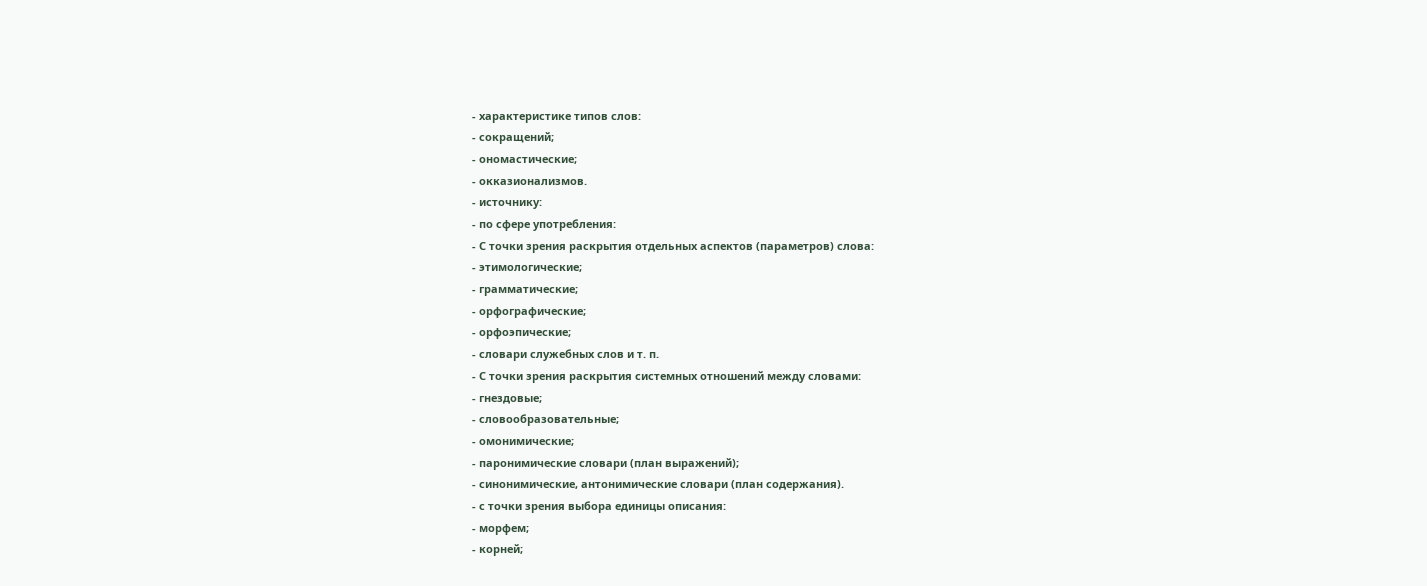- характеристике типов слов:
- сокращений;
- ономастические;
- окказионализмов.
- источнику:
- по сфере употребления:
- С точки зрения раскрытия отдельных аспектов (параметров) слова:
- этимологические;
- грамматические;
- орфографические;
- орфоэпические;
- словари служебных слов и т. п.
- С точки зрения раскрытия системных отношений между словами:
- гнездовые;
- словообразовательные;
- омонимические;
- паронимические словари (план выражений);
- синонимические, антонимические словари (план содержания).
- с точки зрения выбора единицы описания:
- морфем;
- корней;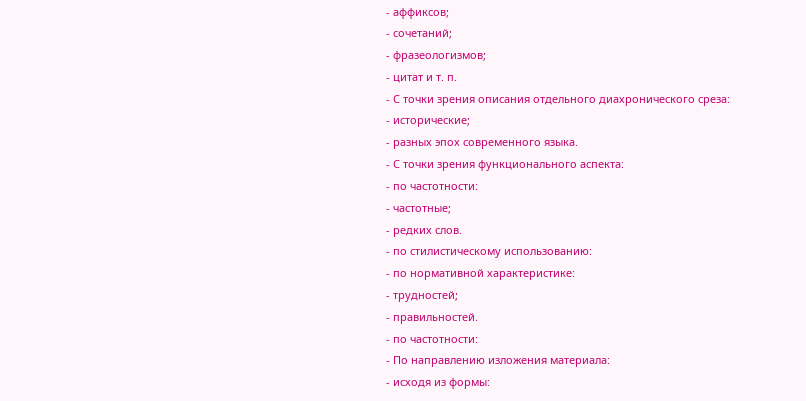- аффиксов;
- сочетаний;
- фразеологизмов;
- цитат и т. п.
- С точки зрения описания отдельного диахронического среза:
- исторические;
- разных эпох современного языка.
- С точки зрения функционального аспекта:
- по частотности:
- частотные;
- редких слов.
- по стилистическому использованию:
- по нормативной характеристике:
- трудностей;
- правильностей.
- по частотности:
- По направлению изложения материала:
- исходя из формы: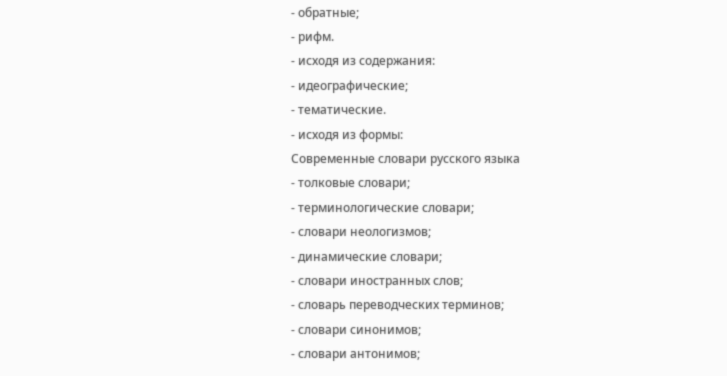- обратные;
- рифм.
- исходя из содержания:
- идеографические;
- тематические.
- исходя из формы:
Современные словари русского языка
- толковые словари;
- терминологические словари;
- словари неологизмов;
- динамические словари;
- словари иностранных слов;
- словарь переводческих терминов;
- словари синонимов;
- словари антонимов;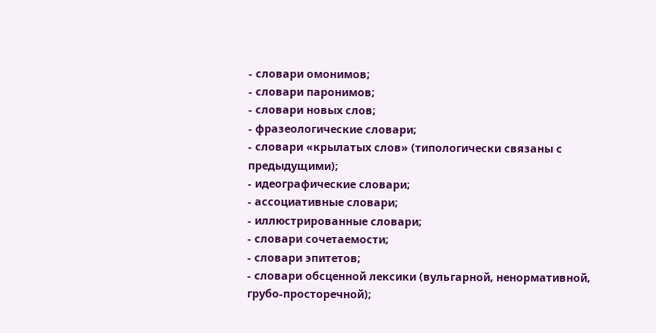- словари омонимов;
- словари паронимов;
- словари новых слов;
- фразеологические словари;
- словари «крылатых слов» (типологически связаны с предыдущими);
- идеографические словари;
- ассоциативные словари;
- иллюстрированные словари;
- словари сочетаемости;
- словари эпитетов;
- словари обсценной лексики (вульгарной, ненормативной, грубо-просторечной);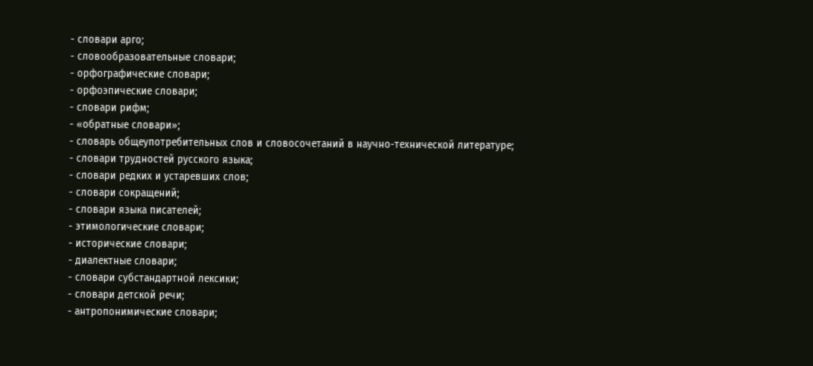- словари арго;
- словообразовательные словари;
- орфографические словари;
- орфоэпические словари;
- словари рифм;
- «обратные словари»;
- словарь общеупотребительных слов и словосочетаний в научно-технической литературе;
- словари трудностей русского языка;
- словари редких и устаревших слов;
- словари сокращений;
- словари языка писателей;
- этимологические словари;
- исторические словари;
- диалектные словари;
- словари субстандартной лексики;
- словари детской речи;
- антропонимические словари;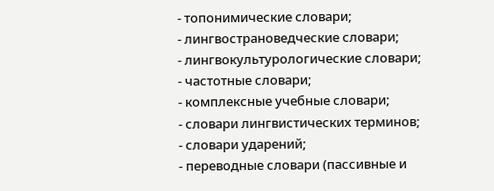- топонимические словари;
- лингвострановедческие словари;
- лингвокультурологические словари;
- частотные словари;
- комплексные учебные словари;
- словари лингвистических терминов;
- словари ударений;
- переводные словари (пассивные и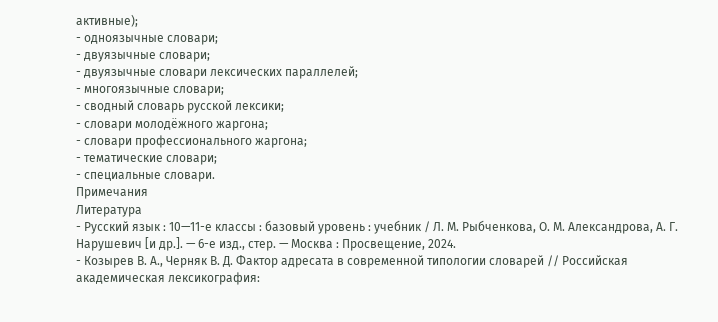активные);
- одноязычные словари;
- двуязычные словари;
- двуязычные словари лексических параллелей;
- многоязычные словари;
- сводный словарь русской лексики;
- словари молодёжного жаргона;
- словари профессионального жаргона;
- тематические словари;
- специальные словари.
Примечания
Литература
- Русский язык : 10—11-е классы : базовый уровень : учебник / Л. М. Рыбченкова, О. М. Александрова, А. Г. Нарушевич [и др.]. — 6-е изд., стер. — Москва : Просвещение, 2024.
- Козырев В. А., Черняк В. Д. Фактор адресата в современной типологии словарей // Российская академическая лексикография: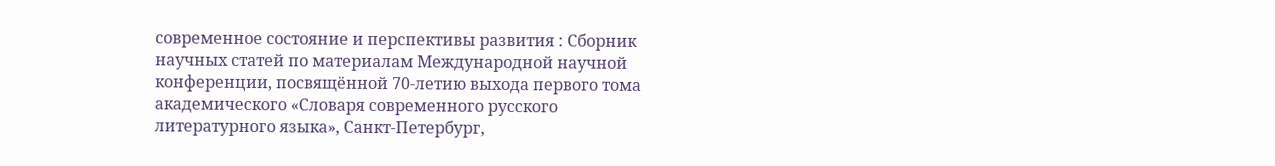современное состояние и перспективы развития : Сборник научных статей по материалам Международной научной конференции, посвящённой 70-летию выхода первого тома академического «Словаря современного русского литературного языка», Санкт-Петербург,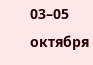03–05 октября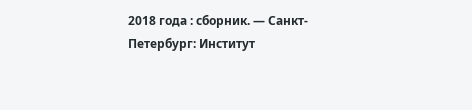2018 года : сборник. — Санкт-Петербург: Институт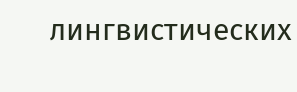лингвистических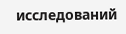исследований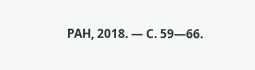РАН, 2018. — С. 59—66.